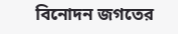বিনোদন জগতের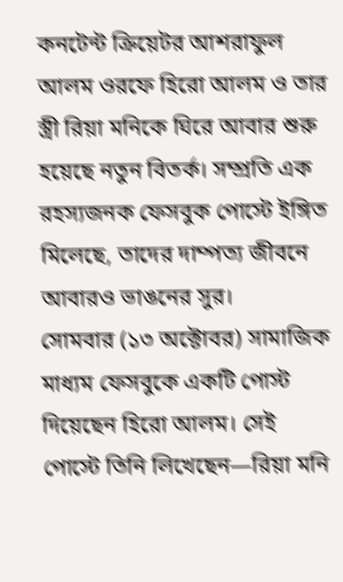কনটেন্ট ক্রিয়েটর আশরাফুল আলম ওরফে হিরো আলম ও তার স্ত্রী রিয়া মনিকে ঘিরে আবার শুরু হয়েছে নতুন বিতর্ক। সম্প্রতি এক রহস্যজনক ফেসবুক পোস্টে ইঙ্গিত মিলেছে, তাদের দাম্পত্য জীবনে আবারও ভাঙনের সুর।
সোমবার (১৩ অক্টোবর) সামাজিক মাধ্যম ফেসবুকে একটি পোস্ট দিয়েছেন হিরো আলম। সেই পোস্টে তিনি লিখেছেন—রিয়া মনি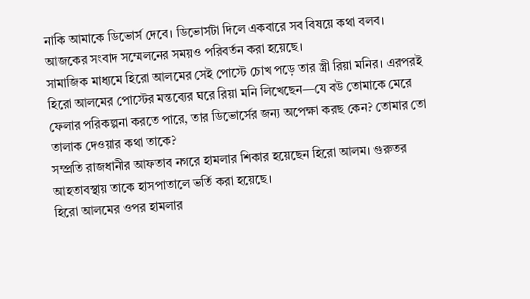নাকি আমাকে ডিভোর্স দেবে। ডিভোর্সটা দিলে একবারে সব বিষয়ে কথা বলব। আজকের সংবাদ সম্মেলনের সময়ও পরিবর্তন করা হয়েছে।
সামাজিক মাধ্যমে হিরো আলমের সেই পোস্টে চোখ পড়ে তার স্ত্রী রিয়া মনির। এরপরই হিরো আলমের পোস্টের মন্তব্যের ঘরে রিয়া মনি লিখেছেন—যে বউ তোমাকে মেরে ফেলার পরিকল্পনা করতে পারে, তার ডিভোর্সের জন্য অপেক্ষা করছ কেন? তোমার তো তালাক দেওয়ার কথা তাকে?
সম্প্রতি রাজধানীর আফতাব নগরে হামলার শিকার হয়েছেন হিরো আলম। গুরুতর আহতাবস্থায় তাকে হাসপাতালে ভর্তি করা হয়েছে।
হিরো আলমের ওপর হামলার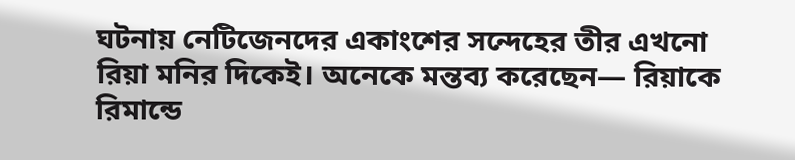ঘটনায় নেটিজেনদের একাংশের সন্দেহের তীর এখনো রিয়া মনির দিকেই। অনেকে মন্তব্য করেছেন— রিয়াকে রিমান্ডে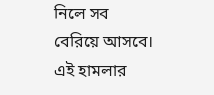নিলে সব বেরিয়ে আসবে। এই হামলার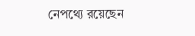নেপথ্যে রয়েছেন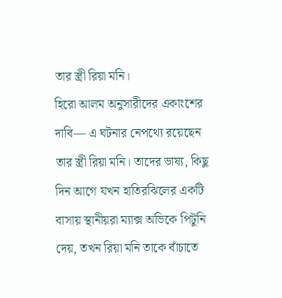তার স্ত্রী রিয়া মনি।
হিরো আলম অনুসারীদের একাংশের দাবি— এ ঘটনার নেপথ্যে রয়েছেন তার স্ত্রী রিয়া মনি। তাদের ভাষ্য, কিছু দিন আগে যখন হাতিরঝিলের একটি বাসায় স্থানীয়রা ম্যাক্স অভিকে পিটুনি দেয়, তখন রিয়া মনি তাকে বাঁচাতে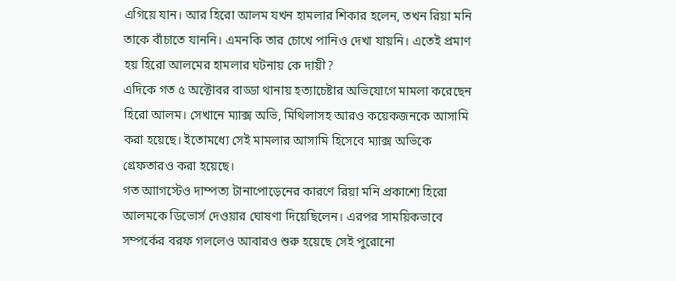এগিয়ে যান। আর হিরো আলম যখন হামলার শিকার হলেন, তখন রিয়া মনি তাকে বাঁচাতে যাননি। এমনকি তার চোখে পানিও দেখা যায়নি। এতেই প্রমাণ হয় হিরো আলমের হামলার ঘটনায় কে দায়ী?
এদিকে গত ৫ অক্টোবর বাড্ডা থানায় হত্যাচেষ্টার অভিযোগে মামলা করেছেন হিরো আলম। সেখানে ম্যাক্স অভি, মিথিলাসহ আরও কয়েকজনকে আসামি করা হয়েছে। ইতোমধ্যে সেই মামলার আসামি হিসেবে ম্যাক্স অভিকে গ্রেফতারও করা হয়েছে।
গত আাগস্টেও দাম্পত্য টানাপোড়েনের কারণে রিয়া মনি প্রকাশ্যে হিরো আলমকে ডিভোর্স দেওয়ার ঘোষণা দিয়েছিলেন। এরপর সাময়িকভাবে সম্পর্কের বরফ গললেও আবারও শুরু হয়েছে সেই পুরোনো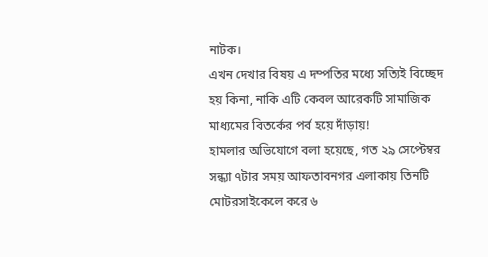নাটক।
এখন দেখার বিষয় এ দম্পতির মধ্যে সত্যিই বিচ্ছেদ হয় কিনা, নাকি এটি কেবল আরেকটি সামাজিক মাধ্যমের বিতর্কের পর্ব হয়ে দাঁড়ায়!
হামলার অভিযোগে বলা হয়েছে, গত ২৯ সেপ্টেম্বর সন্ধ্যা ৭টার সময় আফতাবনগর এলাকায় তিনটি মোটরসাইকেলে করে ৬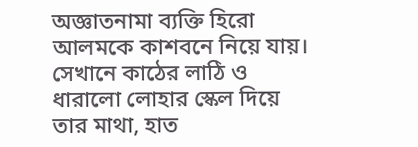অজ্ঞাতনামা ব্যক্তি হিরো আলমকে কাশবনে নিয়ে যায়। সেখানে কাঠের লাঠি ও ধারালো লোহার স্কেল দিয়ে তার মাথা, হাত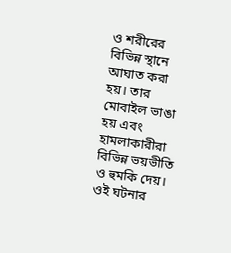ও শরীরের বিভিন্ন স্থানে আঘাত করা হয়। তার মোবাইল ভাঙা হয় এবং হামলাকারীরা বিভিন্ন ভয়ভীতি ও হুমকি দেয়।
ওই ঘটনার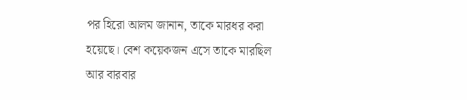পর হিরো আলম জানান, তাকে মারধর করা হয়েছে। বেশ কয়েকজন এসে তাকে মারছিল আর বারবার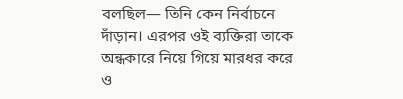বলছিল— তিনি কেন নির্বাচনে দাঁড়ান। এরপর ওই ব্যক্তিরা তাকে অন্ধকারে নিয়ে গিয়ে মারধর করে ও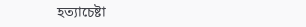হত্যাচেষ্টা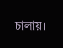চালায়।